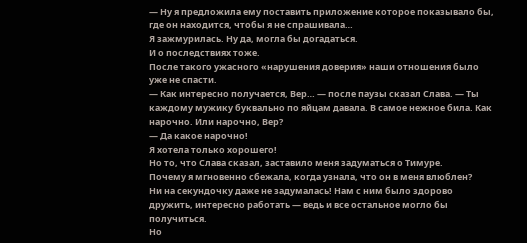— Ну я предложила ему поставить приложение которое показывало бы, где он находится, чтобы я не спрашивала…
Я зажмурилась. Ну да, могла бы догадаться.
И о последствиях тоже.
После такого ужасного «нарушения доверия» наши отношения было уже не спасти.
— Как интересно получается, Вер… — после паузы сказал Слава. — Ты каждому мужику буквально по яйцам давала. В самое нежное била. Как нарочно. Или нарочно, Вер?
— Да какое нарочно!
Я хотела только хорошего!
Но то, что Слава сказал, заставило меня задуматься о Тимуре.
Почему я мгновенно сбежала, когда узнала, что он в меня влюблен?
Ни на секундочку даже не задумалась! Нам с ним было здорово дружить, интересно работать — ведь и все остальное могло бы получиться.
Но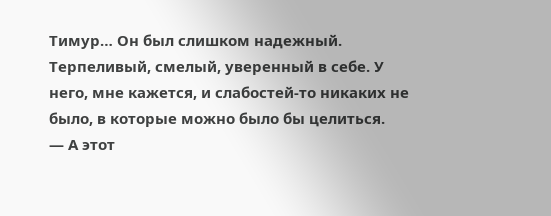Тимур… Он был слишком надежный.
Терпеливый, смелый, уверенный в себе. У него, мне кажется, и слабостей-то никаких не было, в которые можно было бы целиться.
— А этот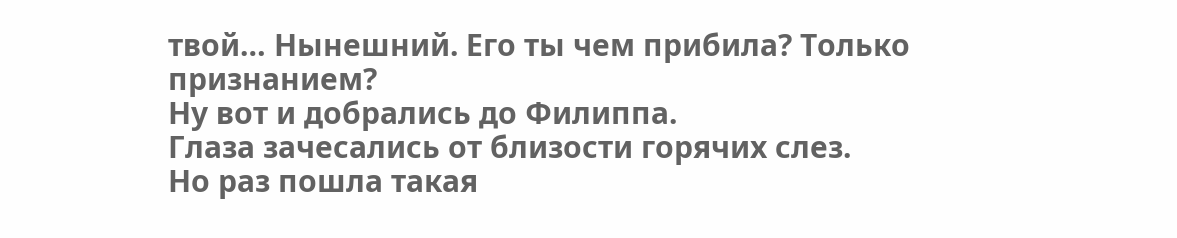твой… Нынешний. Его ты чем прибила? Только признанием?
Ну вот и добрались до Филиппа.
Глаза зачесались от близости горячих слез.
Но раз пошла такая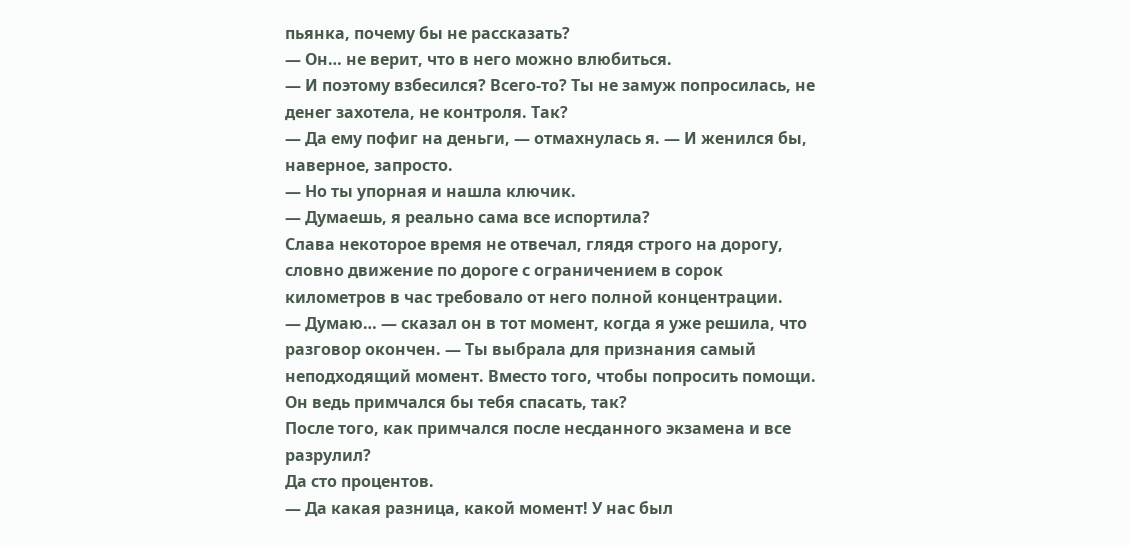пьянка, почему бы не рассказать?
— Он… не верит, что в него можно влюбиться.
— И поэтому взбесился? Всего-то? Ты не замуж попросилась, не денег захотела, не контроля. Так?
— Да ему пофиг на деньги, — отмахнулась я. — И женился бы, наверное, запросто.
— Но ты упорная и нашла ключик.
— Думаешь, я реально сама все испортила?
Слава некоторое время не отвечал, глядя строго на дорогу, словно движение по дороге с ограничением в сорок километров в час требовало от него полной концентрации.
— Думаю… — сказал он в тот момент, когда я уже решила, что разговор окончен. — Ты выбрала для признания самый неподходящий момент. Вместо того, чтобы попросить помощи. Он ведь примчался бы тебя спасать, так?
После того, как примчался после несданного экзамена и все разрулил?
Да сто процентов.
— Да какая разница, какой момент! У нас был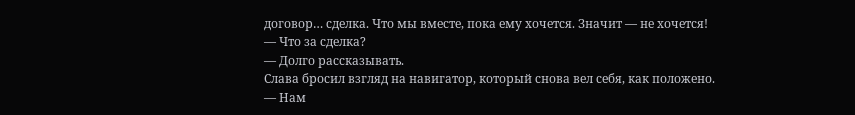договор… сделка. Что мы вместе, пока ему хочется. Значит — не хочется!
— Что за сделка?
— Долго рассказывать.
Слава бросил взгляд на навигатор, который снова вел себя, как положено.
— Нам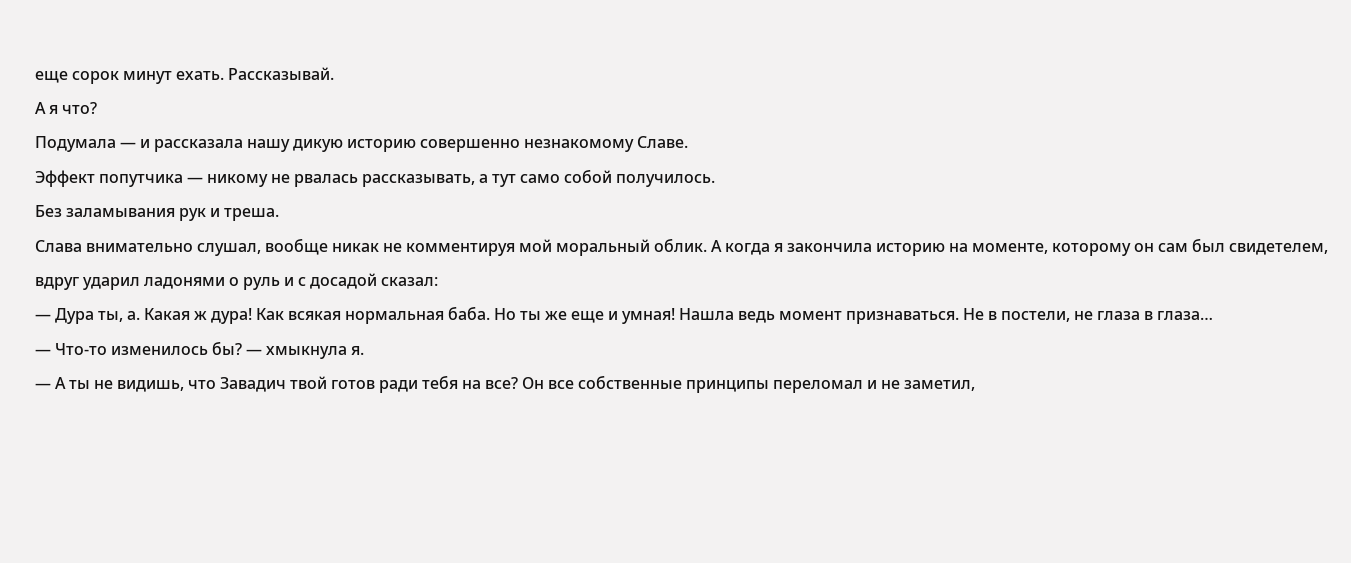еще сорок минут ехать. Рассказывай.
А я что?
Подумала — и рассказала нашу дикую историю совершенно незнакомому Славе.
Эффект попутчика — никому не рвалась рассказывать, а тут само собой получилось.
Без заламывания рук и треша.
Слава внимательно слушал, вообще никак не комментируя мой моральный облик. А когда я закончила историю на моменте, которому он сам был свидетелем, вдруг ударил ладонями о руль и с досадой сказал:
— Дура ты, а. Какая ж дура! Как всякая нормальная баба. Но ты же еще и умная! Нашла ведь момент признаваться. Не в постели, не глаза в глаза…
— Что-то изменилось бы? — хмыкнула я.
— А ты не видишь, что Завадич твой готов ради тебя на все? Он все собственные принципы переломал и не заметил,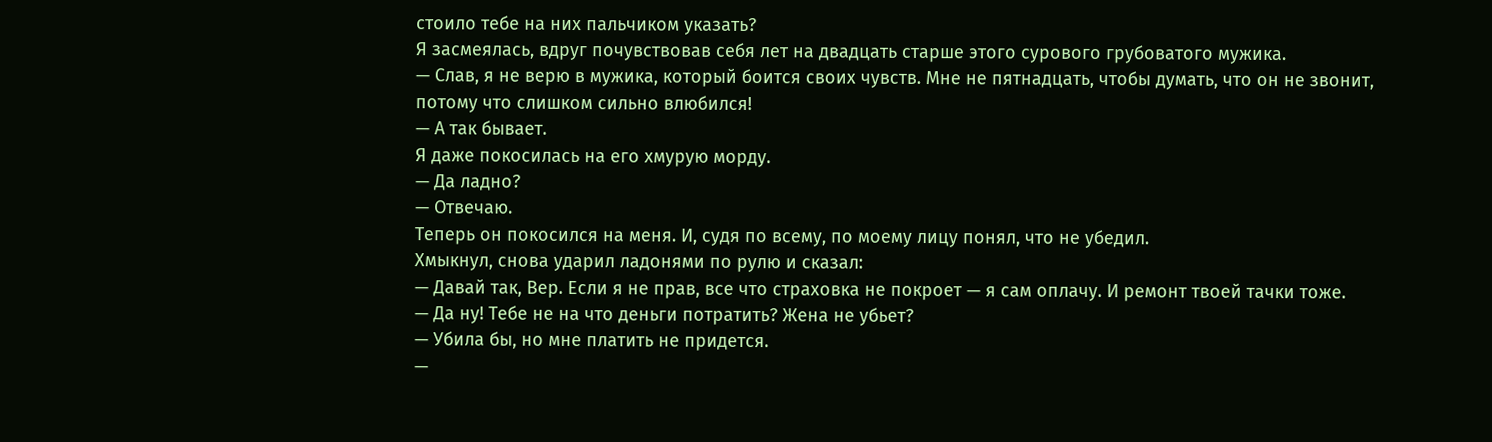стоило тебе на них пальчиком указать?
Я засмеялась, вдруг почувствовав себя лет на двадцать старше этого сурового грубоватого мужика.
— Слав, я не верю в мужика, который боится своих чувств. Мне не пятнадцать, чтобы думать, что он не звонит, потому что слишком сильно влюбился!
— А так бывает.
Я даже покосилась на его хмурую морду.
— Да ладно?
— Отвечаю.
Теперь он покосился на меня. И, судя по всему, по моему лицу понял, что не убедил.
Хмыкнул, снова ударил ладонями по рулю и сказал:
— Давай так, Вер. Если я не прав, все что страховка не покроет — я сам оплачу. И ремонт твоей тачки тоже.
— Да ну! Тебе не на что деньги потратить? Жена не убьет?
— Убила бы, но мне платить не придется.
—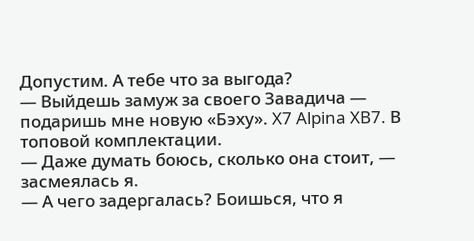Допустим. А тебе что за выгода?
— Выйдешь замуж за своего Завадича — подаришь мне новую «Бэху». X7 Alpina XB7. В топовой комплектации.
— Даже думать боюсь, сколько она стоит, — засмеялась я.
— А чего задергалась? Боишься, что я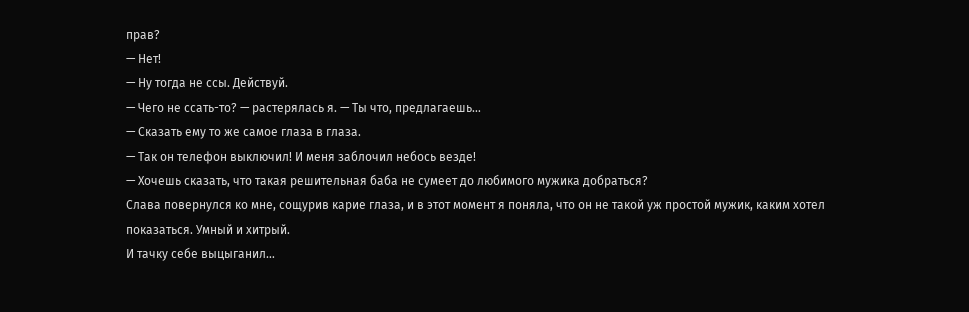прав?
— Нет!
— Ну тогда не ссы. Действуй.
— Чего не ссать-то? — растерялась я. — Ты что, предлагаешь…
— Сказать ему то же самое глаза в глаза.
— Так он телефон выключил! И меня заблочил небось везде!
— Хочешь сказать, что такая решительная баба не сумеет до любимого мужика добраться?
Слава повернулся ко мне, сощурив карие глаза, и в этот момент я поняла, что он не такой уж простой мужик, каким хотел показаться. Умный и хитрый.
И тачку себе выцыганил…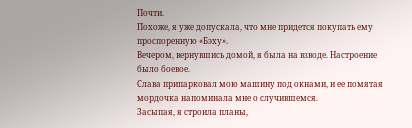Почти.
Похоже, я уже допускала, что мне придется покупать ему проспоренную «Бэху».
Вечером, вернувшись домой, я была на взводе. Настроение было боевое.
Слава припарковал мою машину под окнами, и ее помятая мордочка напоминала мне о случившемся.
Засыпая, я строила планы,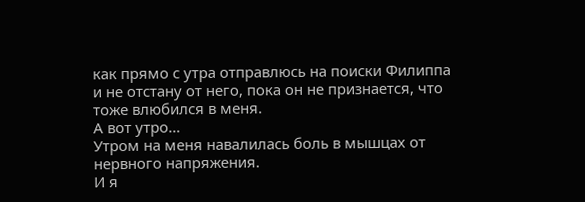как прямо с утра отправлюсь на поиски Филиппа и не отстану от него, пока он не признается, что тоже влюбился в меня.
А вот утро…
Утром на меня навалилась боль в мышцах от нервного напряжения.
И я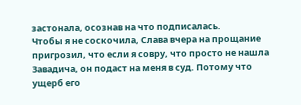застонала, осознав на что подписалась.
Чтобы я не соскочила, Слава вчера на прощание пригрозил, что если я совру, что просто не нашла Завадича, он подаст на меня в суд. Потому что ущерб его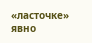«ласточке» явно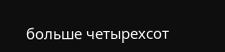больше четырехсот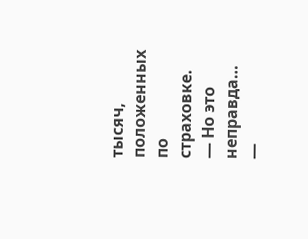тысяч, положенных по страховке.
— Но это неправда… —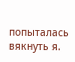попыталась вякнуть я.